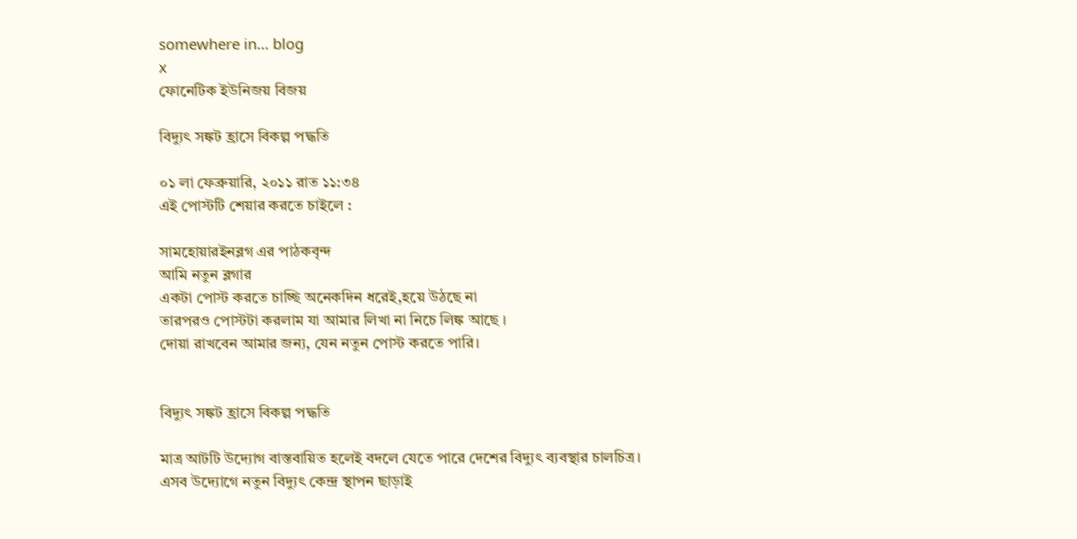somewhere in... blog
x
ফোনেটিক ইউনিজয় বিজয়

বিদ্যুৎ সঙ্কট হ্রাসে বিকল্প পদ্ধতি

০১ লা ফেব্রুয়ারি, ২০১১ রাত ১১:৩৪
এই পোস্টটি শেয়ার করতে চাইলে :

সামহোয়ারইনব্লগ এর পাঠকবৃন্দ
আমি নতুন ব্লগার
একটা পোস্ট করতে চাচ্ছি অনেকদিন ধরেই,হয়ে উঠছে না
তারপরও পোস্টটা করলাম যা আমার লিখা না নিচে লিঙ্ক আছে ।
দোয়া রাখবেন আমার জন্য, যেন নতুন পোস্ট করতে পারি।


বিদ্যুৎ সঙ্কট হ্রাসে বিকল্প পদ্ধতি

মাত্র আটটি উদ্যোগ বাস্তবায়িত হলেই বদলে যেতে পারে দেশের বিদ্যুৎ ব্যবস্থার চালচিত্র। এসব উদ্যোগে নতুন বিদ্যুৎ কেন্দ্র স্থাপন ছাড়াই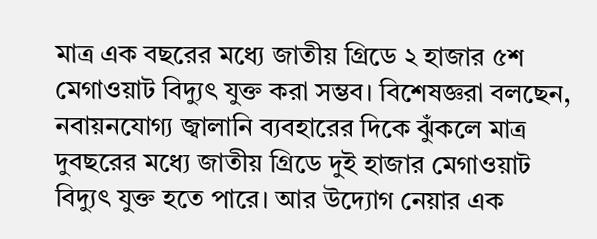মাত্র এক বছরের মধ্যে জাতীয় গ্রিডে ২ হাজার ৫শ মেগাওয়াট বিদ্যুৎ যুক্ত করা সম্ভব। বিশেষজ্ঞরা বলছেন, নবায়নযোগ্য জ্বালানি ব্যবহারের দিকে ঝুঁকলে মাত্র দুবছরের মধ্যে জাতীয় গ্রিডে দুই হাজার মেগাওয়াট বিদ্যুৎ যুক্ত হতে পারে। আর উদ্যোগ নেয়ার এক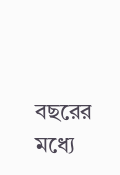বছরের মধ্যে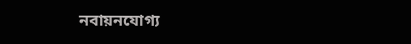নবায়নযোগ্য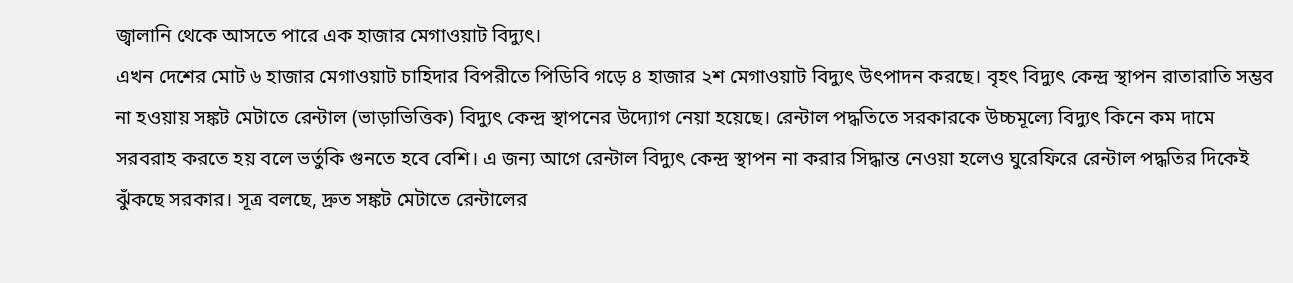জ্বালানি থেকে আসতে পারে এক হাজার মেগাওয়াট বিদ্যুৎ।
এখন দেশের মোট ৬ হাজার মেগাওয়াট চাহিদার বিপরীতে পিডিবি গড়ে ৪ হাজার ২শ মেগাওয়াট বিদ্যুৎ উৎপাদন করছে। বৃহৎ বিদ্যুৎ কেন্দ্র স্থাপন রাতারাতি সম্ভব না হওয়ায় সঙ্কট মেটাতে রেন্টাল (ভাড়াভিত্তিক) বিদ্যুৎ কেন্দ্র স্থাপনের উদ্যোগ নেয়া হয়েছে। রেন্টাল পদ্ধতিতে সরকারকে উচ্চমূল্যে বিদ্যুৎ কিনে কম দামে সরবরাহ করতে হয় বলে ভর্তুকি গুনতে হবে বেশি। এ জন্য আগে রেন্টাল বিদ্যুৎ কেন্দ্র স্থাপন না করার সিদ্ধান্ত নেওয়া হলেও ঘুরেফিরে রেন্টাল পদ্ধতির দিকেই ঝুঁকছে সরকার। সূত্র বলছে, দ্রুত সঙ্কট মেটাতে রেন্টালের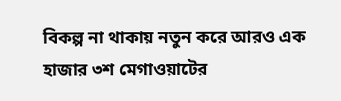বিকল্প না থাকায় নতুন করে আরও এক হাজার ৩শ মেগাওয়াটের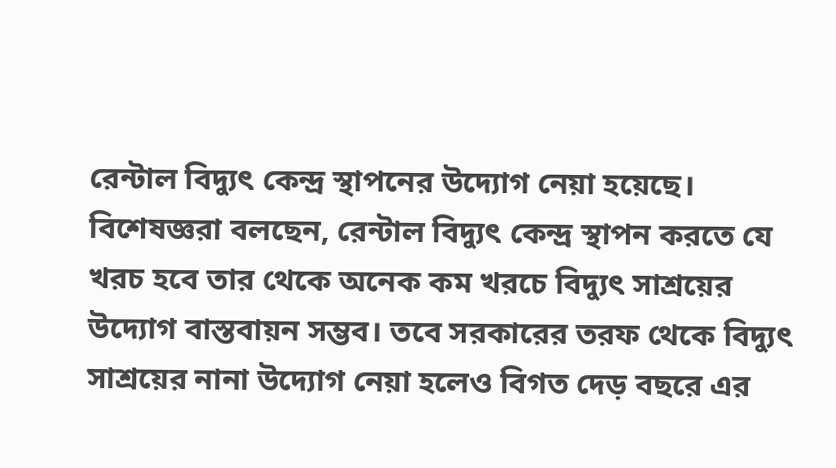রেন্টাল বিদ্যুৎ কেন্দ্র স্থাপনের উদ্যোগ নেয়া হয়েছে। বিশেষজ্ঞরা বলছেন, রেন্টাল বিদ্যুৎ কেন্দ্র স্থাপন করতে যে খরচ হবে তার থেকে অনেক কম খরচে বিদ্যুৎ সাশ্রয়ের উদ্যোগ বাস্তবায়ন সম্ভব। তবে সরকারের তরফ থেকে বিদ্যুৎ সাশ্রয়ের নানা উদ্যোগ নেয়া হলেও বিগত দেড় বছরে এর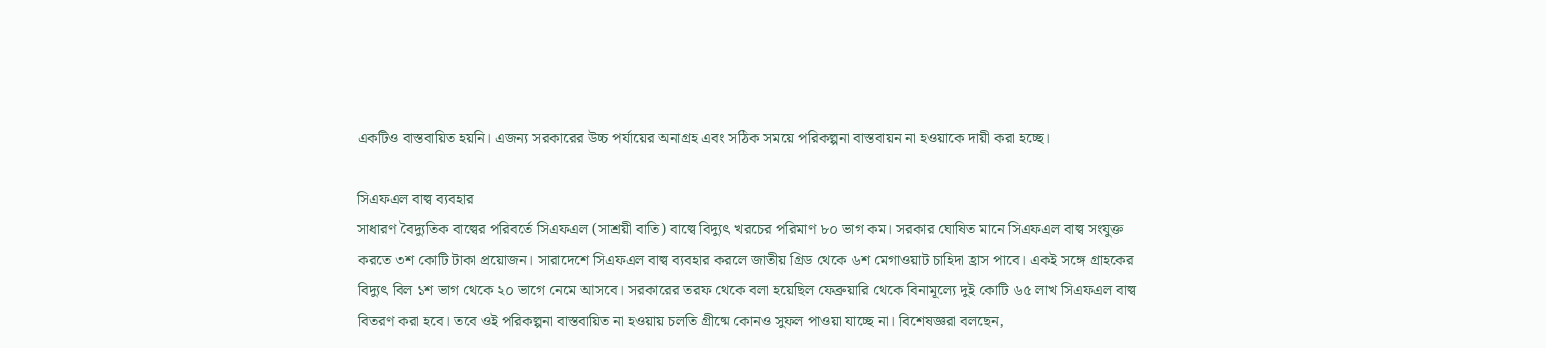একটিও বাস্তবায়িত হয়নি। এজন্য সরকারের উচ্চ পর্যায়ের অনাগ্রহ এবং সঠিক সময়ে পরিকল্পনা বাস্তবায়ন না হওয়াকে দায়ী করা হচ্ছে।

সিএফএল বাল্ব ব্যবহার
সাধারণ বৈদ্যুতিক বাল্বের পরিবর্তে সিএফএল (সাশ্রয়ী বাতি) বাল্বে বিদ্যুৎ খরচের পরিমাণ ৮০ ভাগ কম। সরকার ঘোষিত মানে সিএফএল বাল্ব সংযুক্ত করতে ৩শ কোটি টাকা প্রয়োজন। সারাদেশে সিএফএল বাল্ব ব্যবহার করলে জাতীয় গ্রিড থেকে ৬শ মেগাওয়াট চাহিদা হ্রাস পাবে। একই সঙ্গে গ্রাহকের বিদ্যুৎ বিল ১শ ভাগ থেকে ২০ ভাগে নেমে আসবে। সরকারের তরফ থেকে বলা হয়েছিল ফেব্রুয়ারি থেকে বিনামূল্যে দুই কোটি ৬৫ লাখ সিএফএল বাল্ব বিতরণ করা হবে। তবে ওই পরিকল্পনা বাস্তবায়িত না হওয়ায় চলতি গ্রীষ্মে কোনও সুফল পাওয়া যাচ্ছে না। বিশেষজ্ঞরা বলছেন,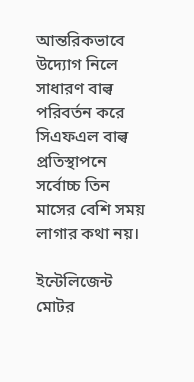আন্তরিকভাবে উদ্যোগ নিলে সাধারণ বাল্ব পরিবর্তন করে সিএফএল বাল্ব প্রতিস্থাপনে সর্বোচ্চ তিন মাসের বেশি সময় লাগার কথা নয়।

ইন্টেলিজেন্ট মোটর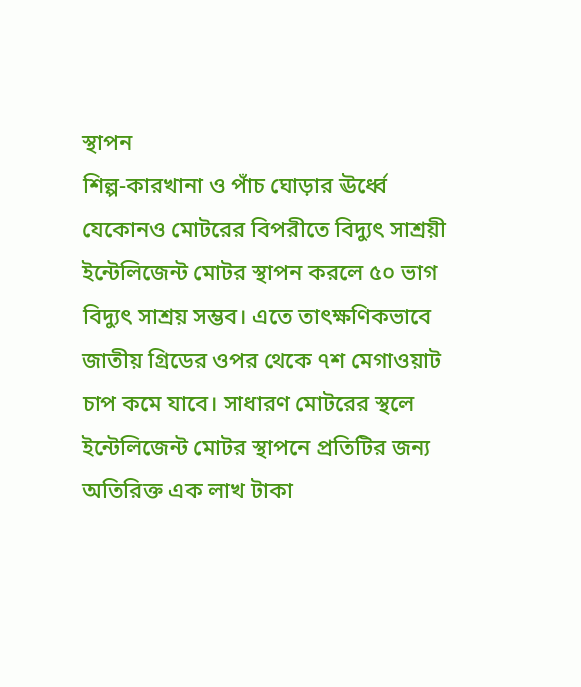স্থাপন
শিল্প-কারখানা ও পাঁচ ঘোড়ার ঊর্ধ্বে যেকোনও মোটরের বিপরীতে বিদ্যুৎ সাশ্রয়ী ইন্টেলিজেন্ট মোটর স্থাপন করলে ৫০ ভাগ বিদ্যুৎ সাশ্রয় সম্ভব। এতে তাৎক্ষণিকভাবে জাতীয় গ্রিডের ওপর থেকে ৭শ মেগাওয়াট চাপ কমে যাবে। সাধারণ মোটরের স্থলে ইন্টেলিজেন্ট মোটর স্থাপনে প্রতিটির জন্য অতিরিক্ত এক লাখ টাকা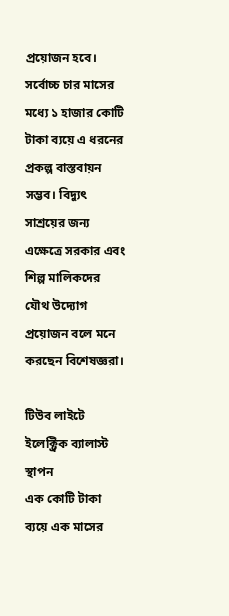প্রয়োজন হবে। সর্বোচ্চ চার মাসের মধ্যে ১ হাজার কোটি টাকা ব্যয়ে এ ধরনের প্রকল্প বাস্তবায়ন সম্ভব। বিদ্যুৎ সাশ্রয়ের জন্য এক্ষেত্রে সরকার এবং শিল্প মালিকদের যৌথ উদ্যোগ প্রয়োজন বলে মনে করছেন বিশেষজ্ঞরা।

টিউব লাইটে ইলেক্ট্রিক ব্যালাস্ট স্থাপন
এক কোটি টাকা ব্যয়ে এক মাসের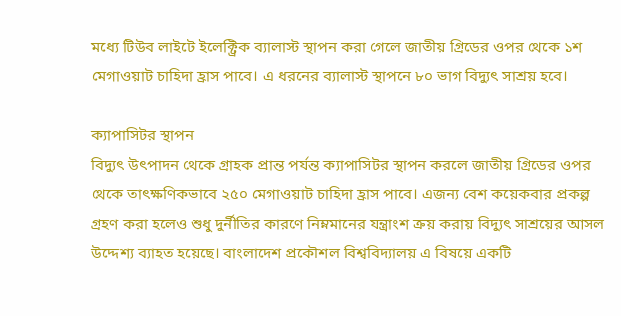মধ্যে টিউব লাইটে ইলেক্ট্রিক ব্যালাস্ট স্থাপন করা গেলে জাতীয় গ্রিডের ওপর থেকে ১শ মেগাওয়াট চাহিদা হ্রাস পাবে। এ ধরনের ব্যালাস্ট স্থাপনে ৮০ ভাগ বিদ্যুৎ সাশ্রয় হবে।

ক্যাপাসিটর স্থাপন
বিদ্যুৎ উৎপাদন থেকে গ্রাহক প্রান্ত পর্যন্ত ক্যাপাসিটর স্থাপন করলে জাতীয় গ্রিডের ওপর থেকে তাৎক্ষণিকভাবে ২৫০ মেগাওয়াট চাহিদা হ্রাস পাবে। এজন্য বেশ কয়েকবার প্রকল্প গ্রহণ করা হলেও শুধু দুর্নীতির কারণে নিম্নমানের যন্ত্রাংশ ক্রয় করায় বিদ্যুৎ সাশ্রয়ের আসল উদ্দেশ্য ব্যাহত হয়েছে। বাংলাদেশ প্রকৌশল বিশ্ববিদ্যালয় এ বিষয়ে একটি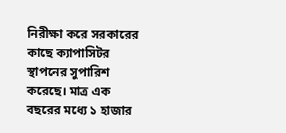নিরীক্ষা করে সরকারের কাছে ক্যাপাসিটর স্থাপনের সুপারিশ করেছে। মাত্র এক বছরের মধ্যে ১ হাজার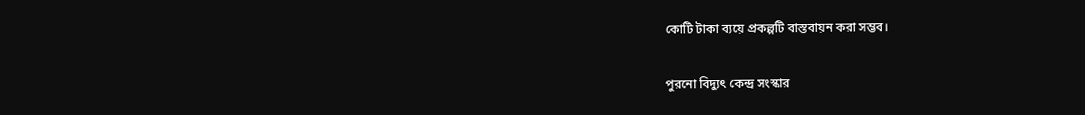কোটি টাকা ব্যয়ে প্রকল্পটি বাস্তবায়ন করা সম্ভব।

পুরনো বিদ্যুৎ কেন্দ্র সংস্কার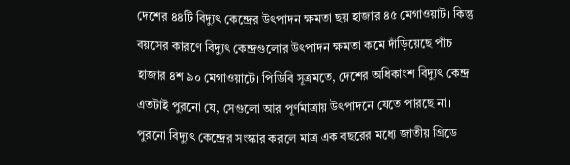দেশের ৪৪টি বিদ্যুৎ কেন্দ্রের উৎপাদন ক্ষমতা ছয় হাজার ৪৫ মেগাওয়াট। কিন্তু বয়সের কারণে বিদ্যুৎ কেন্দ্রগুলোর উৎপাদন ক্ষমতা কমে দাঁড়িয়েছে পাঁচ হাজার ৪শ ৯০ মেগাওয়াটে। পিডিবি সূত্রমতে, দেশের অধিকাংশ বিদ্যুৎ কেন্দ্র এতটাই পুরনো যে, সেগুলো আর পূর্ণমাত্রায় উৎপাদনে যেতে পারছে না। পুরনো বিদ্যুৎ কেন্দ্রের সংস্কার করলে মাত্র এক বছরের মধ্যে জাতীয় গ্রিডে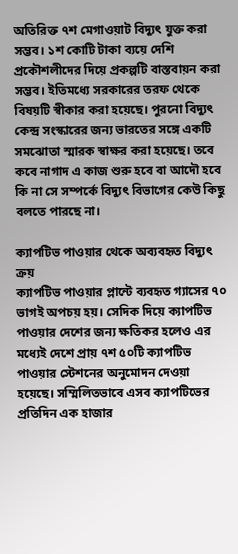অতিরিক্ত ৭শ মেগাওয়াট বিদ্যুৎ যুক্ত করা সম্ভব। ১শ কোটি টাকা ব্যয়ে দেশি প্রকৌশলীদের দিয়ে প্রকল্পটি বাস্তবায়ন করা সম্ভব। ইতিমধ্যে সরকারের তরফ থেকে বিষয়টি স্বীকার করা হয়েছে। পুরনো বিদ্যুৎ কেন্দ্র সংস্কারের জন্য ভারতের সঙ্গে একটি সমঝোতা স্মারক স্বাক্ষর করা হয়েছে। তবে কবে নাগাদ এ কাজ শুরু হবে বা আদৌ হবে কি না সে সম্পর্কে বিদ্যুৎ বিভাগের কেউ কিছু বলতে পারছে না।

ক্যাপটিভ পাওয়ার থেকে অব্যবহৃত বিদ্যুৎ ক্রয়
ক্যাপটিভ পাওয়ার প্লান্টে ব্যবহৃত গ্যাসের ৭০ ভাগই অপচয় হয়। সেদিক দিয়ে ক্যাপটিভ পাওয়ার দেশের জন্য ক্ষতিকর হলেও এর মধ্যেই দেশে প্রায় ৭শ ৫০টি ক্যাপটিভ পাওয়ার স্টেশনের অনুমোদন দেওয়া হয়েছে। সম্মিলিতভাবে এসব ক্যাপটিভের প্রতিদিন এক হাজার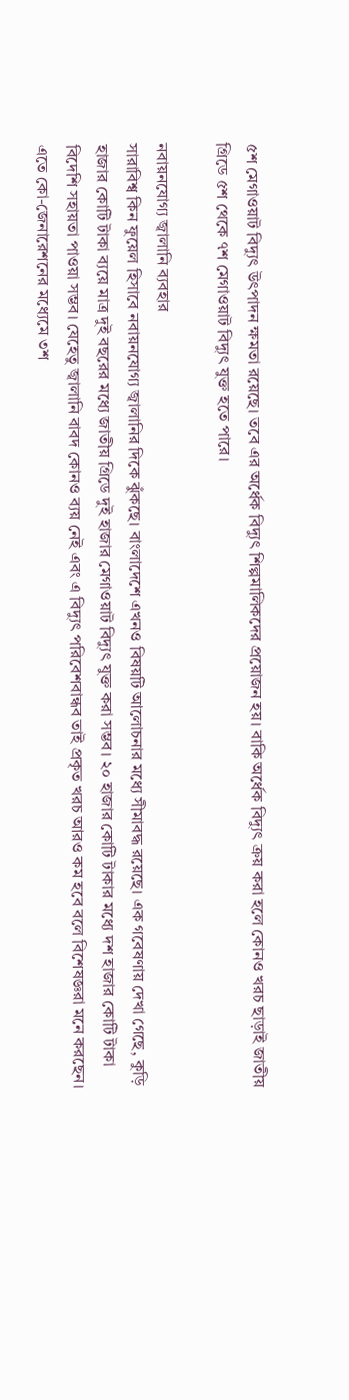৫শ মেগাওয়াট বিদ্যুৎ উৎপাদন ক্ষমতা রয়েছে। তবে এর অর্ধেক বিদ্যুৎ শিল্পমালিকদের প্রয়োজন হয়। বাকি অর্ধেক বিদ্যুৎ ক্রয় করা হলে কোনও খরচ ছাড়াই জাতীয় গ্রিডে ৫শ থেকে ৭শ মেগাওয়াট বিদ্যুৎ যুক্ত হতে পারে।

নবায়নযোগ্য জ্বালানি ব্যবহার
সারাবিশ্ব কিন ফুয়েল হিসাবে নবায়নযোগ্য জ্বালানির দিকে ঝুঁকছে। বাংলাদেশে এখনও বিষয়টি আলোচনার মধ্যে সীমাবদ্ধ রয়েছে। এক গবেষণায় দেখা গেছে, কুড়ি হাজার কোটি টাকা ব্যয়ে মাত্র দুই বছরের মধ্যে জাতীয় গ্রিডে দুই হাজার মেগাওয়াট বিদ্যুৎ যুক্ত করা সম্ভব। ২০ হাজার কোটি টাকার মধ্যে দশ হাজার কোটি টাকা বিদেশি সহায়তা পাওয়া সম্ভব। যেহেতু জ্বালানি বাবদ কোনও ব্যয় নেই এবং এ বিদ্যুৎ পরিবেশবান্ধব তাই প্রকৃত খরচ আরও কম হবে বলে বিশেষজ্ঞরা মনে করছেন। এতে কো-জেনারেশনের মধ্যেমে ৩শ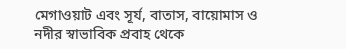মেগাওয়াট এবং সূর্য, বাতাস, বায়োমাস ও নদীর স্বাভাবিক প্রবাহ থেকে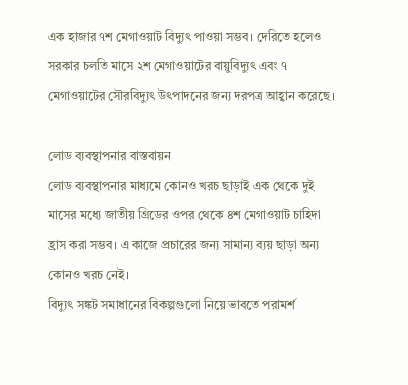এক হাজার ৭শ মেগাওয়াট বিদ্যুৎ পাওয়া সম্ভব। দেরিতে হলেও সরকার চলতি মাসে ২শ মেগাওয়াটের বায়ুবিদ্যুৎ এবং ৭ মেগাওয়াটের সৌরবিদ্যুৎ উৎপাদনের জন্য দরপত্র আহ্বান করেছে।

লোড ব্যবস্থাপনার বাস্তবায়ন
লোড ব্যবস্থাপনার মাধ্যমে কোনও খরচ ছাড়াই এক থেকে দুই মাসের মধ্যে জাতীয় গ্রিডের ওপর থেকে ৪শ মেগাওয়াট চাহিদা হ্রাস করা সম্ভব। এ কাজে প্রচারের জন্য সামান্য ব্যয় ছাড়া অন্য কোনও খরচ নেই।
বিদ্যুৎ সঙ্কট সমাধানের বিকল্পগুলো নিয়ে ভাবতে পরামর্শ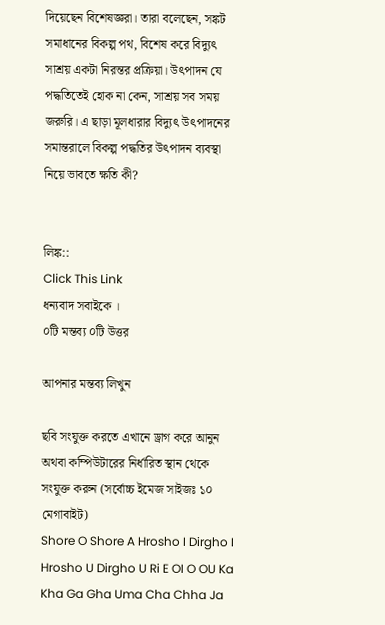দিয়েছেন বিশেষজ্ঞরা। তারা বলেছেন, সঙ্কট সমাধানের বিকল্প পথ, বিশেষ করে বিদ্যুৎ সাশ্রয় একটা নিরন্তর প্রক্রিয়া। উৎপাদন যে পদ্ধতিতেই হোক না কেন, সাশ্রয় সব সময় জরুরি। এ ছাড়া মূলধারার বিদ্যুৎ উৎপাদনের সমান্তরালে বিকল্প পদ্ধতির উৎপাদন ব্যবস্থা নিয়ে ভাবতে ক্ষতি কী?


লিঙ্ক::
Click This Link
ধন্যবাদ সবাইকে ।
০টি মন্তব্য ০টি উত্তর

আপনার মন্তব্য লিখুন

ছবি সংযুক্ত করতে এখানে ড্রাগ করে আনুন অথবা কম্পিউটারের নির্ধারিত স্থান থেকে সংযুক্ত করুন (সর্বোচ্চ ইমেজ সাইজঃ ১০ মেগাবাইট)
Shore O Shore A Hrosho I Dirgho I Hrosho U Dirgho U Ri E OI O OU Ka Kha Ga Gha Uma Cha Chha Ja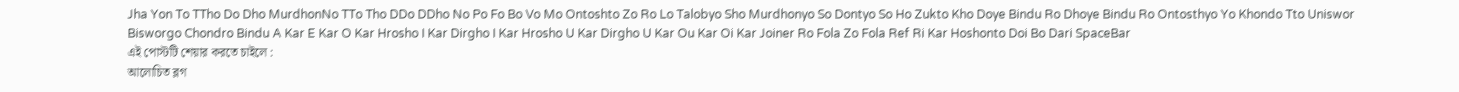Jha Yon To TTho Do Dho MurdhonNo TTo Tho DDo DDho No Po Fo Bo Vo Mo Ontoshto Zo Ro Lo Talobyo Sho Murdhonyo So Dontyo So Ho Zukto Kho Doye Bindu Ro Dhoye Bindu Ro Ontosthyo Yo Khondo Tto Uniswor Bisworgo Chondro Bindu A Kar E Kar O Kar Hrosho I Kar Dirgho I Kar Hrosho U Kar Dirgho U Kar Ou Kar Oi Kar Joiner Ro Fola Zo Fola Ref Ri Kar Hoshonto Doi Bo Dari SpaceBar
এই পোস্টটি শেয়ার করতে চাইলে :
আলোচিত ব্লগ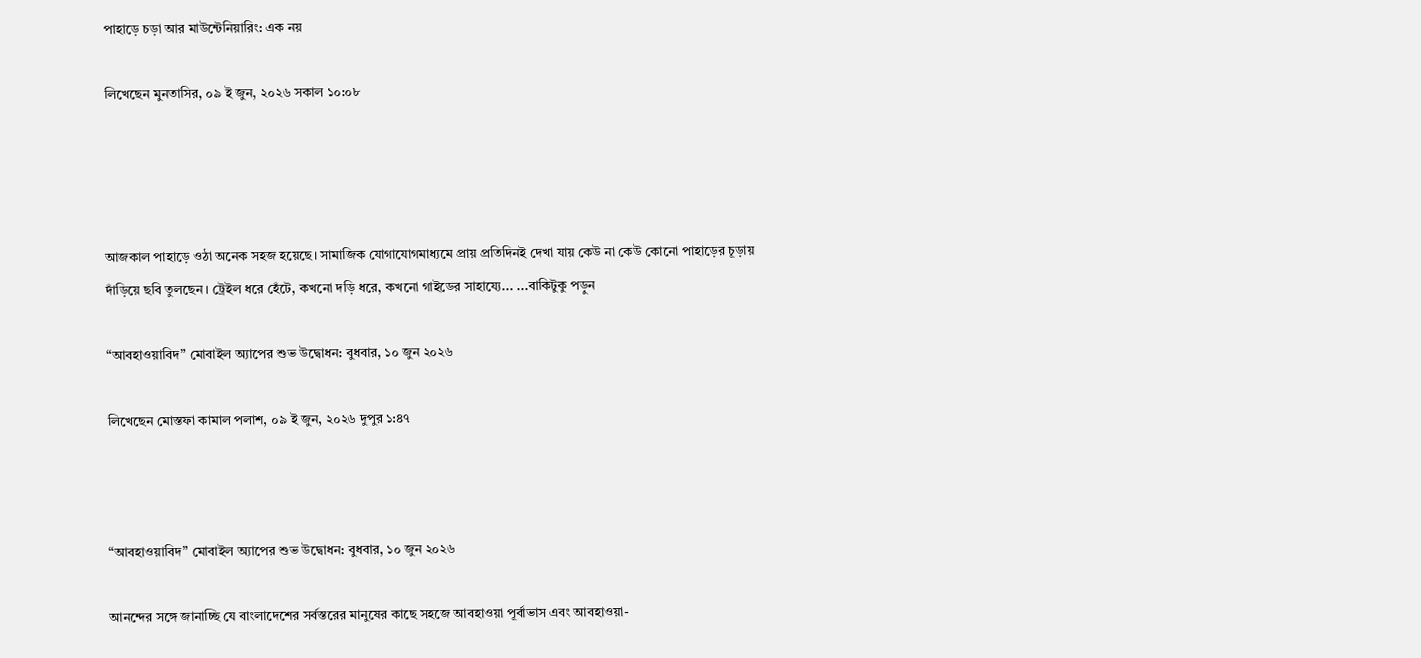পাহাড়ে চড়া আর মাউন্টেনিয়ারিং: এক নয়

লিখেছেন মুনতাসির, ০৯ ই জুন, ২০২৬ সকাল ১০:০৮




আজকাল পাহাড়ে ওঠা অনেক সহজ হয়েছে। সামাজিক যোগাযোগমাধ্যমে প্রায় প্রতিদিনই দেখা যায় কেউ না কেউ কোনো পাহাড়ের চূড়ায় দাঁড়িয়ে ছবি তুলছেন। ট্রেইল ধরে হেঁটে, কখনো দড়ি ধরে, কখনো গাইডের সাহায্যে... ...বাকিটুকু পড়ুন

“আবহাওয়াবিদ” মোবাইল অ্যাপের শুভ উদ্বোধন: বুধবার, ১০ জুন ২০২৬

লিখেছেন মোস্তফা কামাল পলাশ, ০৯ ই জুন, ২০২৬ দুপুর ১:৪৭



“আবহাওয়াবিদ” মোবাইল অ্যাপের শুভ উদ্বোধন: বুধবার, ১০ জুন ২০২৬

আনন্দের সঙ্গে জানাচ্ছি যে বাংলাদেশের সর্বস্তরের মানুষের কাছে সহজে আবহাওয়া পূর্বাভাস এবং আবহাওয়া-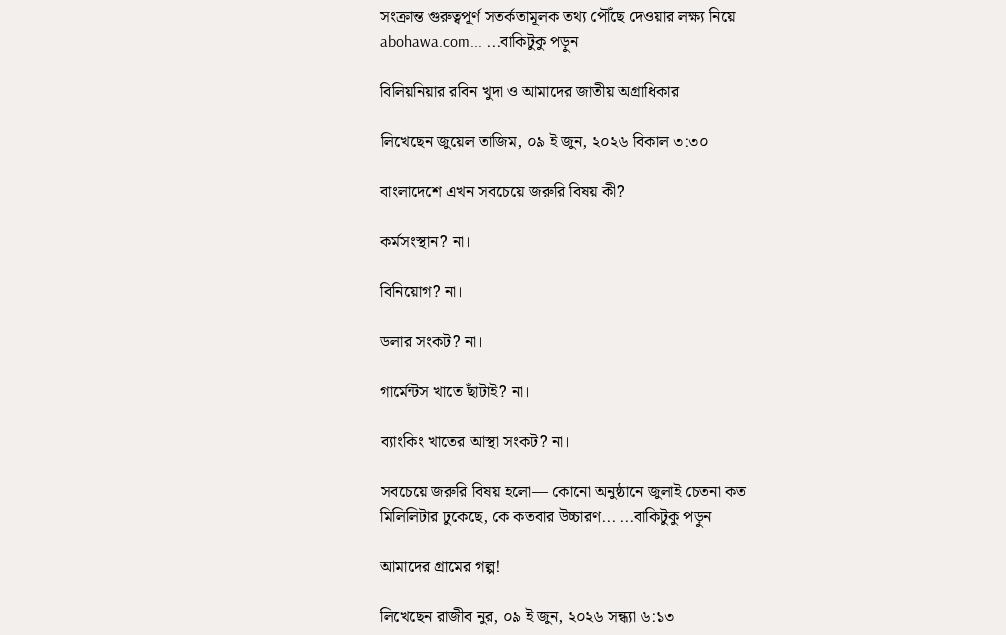সংক্রান্ত গুরুত্বপূর্ণ সতর্কতামূলক তথ্য পৌঁছে দেওয়ার লক্ষ্য নিয়ে abohawa.com... ...বাকিটুকু পড়ুন

বিলিয়নিয়ার রবিন খুদা ও আমাদের জাতীয় অগ্রাধিকার

লিখেছেন জুয়েল তাজিম, ০৯ ই জুন, ২০২৬ বিকাল ৩:৩০

বাংলাদেশে এখন সবচেয়ে জরুরি বিষয় কী?

কর্মসংস্থান? না।

বিনিয়োগ? না।

ডলার সংকট? না।

গার্মেন্টস খাতে ছাঁটাই? না।

ব্যাংকিং খাতের আস্থা সংকট? না।

সবচেয়ে জরুরি বিষয় হলো— কোনো অনুষ্ঠানে জুলাই চেতনা কত মিলিলিটার ঢুকেছে, কে কতবার উচ্চারণ... ...বাকিটুকু পড়ুন

আমাদের গ্রামের গল্প!

লিখেছেন রাজীব নুর, ০৯ ই জুন, ২০২৬ সন্ধ্যা ৬:১৩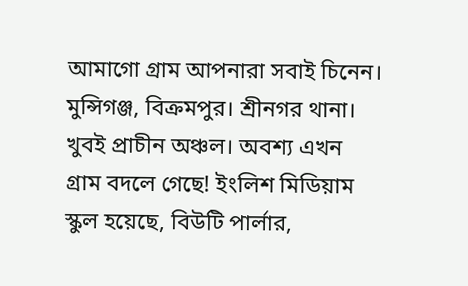আমাগো গ্রাম আপনারা সবাই চিনেন।
মুন্সিগঞ্জ, বিক্রমপুর। শ্রীনগর থানা। খুবই প্রাচীন অঞ্চল। অবশ্য এখন গ্রাম বদলে গেছে! ইংলিশ মিডিয়াম স্কুল হয়েছে, বিউটি পার্লার,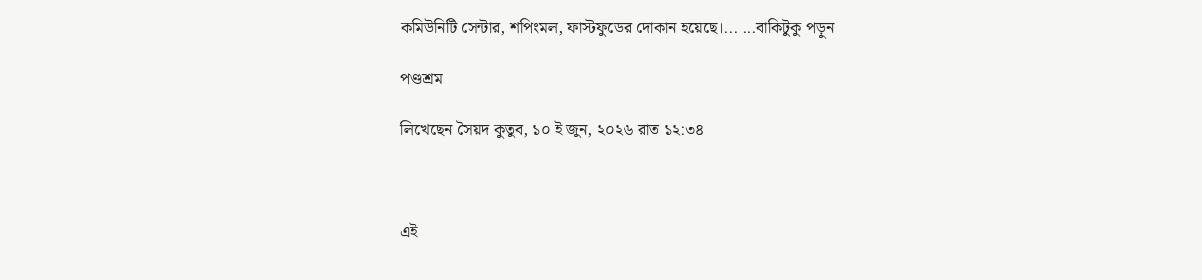কমিউনিটি সেন্টার, শপিংমল, ফাস্টফুডের দোকান হয়েছে।... ...বাকিটুকু পড়ুন

পণ্ডশ্রম

লিখেছেন সৈয়দ কুতুব, ১০ ই জুন, ২০২৬ রাত ১২:৩৪



এই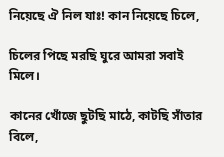নিয়েছে ঐ নিল যাঃ! কান নিয়েছে চিলে,

চিলের পিছে মরছি ঘুরে আমরা সবাই মিলে।

কানের খোঁজে ছুটছি মাঠে, কাটছি সাঁতার বিলে,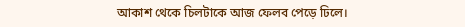আকাশ থেকে চিলটাকে আজ ফেলব পেড়ে ঢিলে।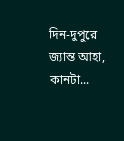দিন-দুপুরে জ্যান্ত আহা, কানটা...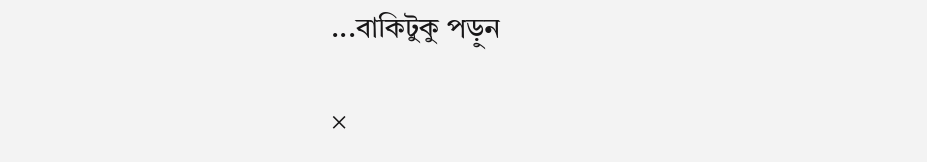...বাকিটুকু পড়ুন

×